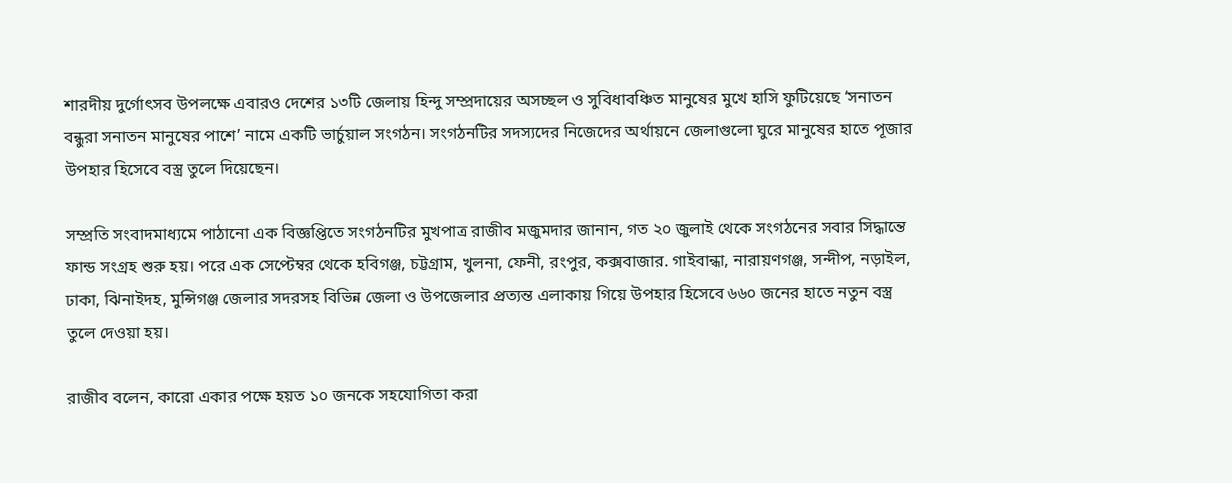শারদীয় দুর্গোৎসব উপলক্ষে এবারও দেশের ১৩টি জেলায় হিন্দু সম্প্রদায়ের অসচ্ছল ও সুবিধাবঞ্চিত মানুষের মুখে হাসি ফুটিয়েছে ‘সনাতন বন্ধুরা সনাতন মানুষের পাশে’ নামে একটি ভার্চুয়াল সংগঠন। সংগঠনটির সদস্যদের নিজেদের অর্থায়নে জেলাগুলো ঘুরে মানুষের হাতে পূজার উপহার হিসেবে বস্ত্র তুলে দিয়েছেন।

সম্প্রতি সংবাদমাধ্যমে পাঠানো এক বিজ্ঞপ্তিতে সংগঠনটির মুখপাত্র রাজীব মজুমদার জানান, গত ২০ জুলাই থেকে সংগঠনের সবার সিদ্ধান্তে ফান্ড সংগ্রহ শুরু হয়। পরে এক সেপ্টেম্বর থেকে হবিগঞ্জ, চট্টগ্রাম, খুলনা, ফেনী, রংপুর, কক্সবাজার. গাইবান্ধা, নারায়ণগঞ্জ, সন্দীপ, নড়াইল, ঢাকা, ঝিনাইদহ, মুন্সিগঞ্জ জেলার সদরসহ বিভিন্ন জেলা ও উপজেলার প্রত্যন্ত এলাকায় গিয়ে উপহার হিসেবে ৬৬০ জনের হাতে নতুন বস্ত্র তুলে দেওয়া হয়।

রাজীব বলেন, কারো একার পক্ষে হয়ত ১০ জনকে সহযোগিতা করা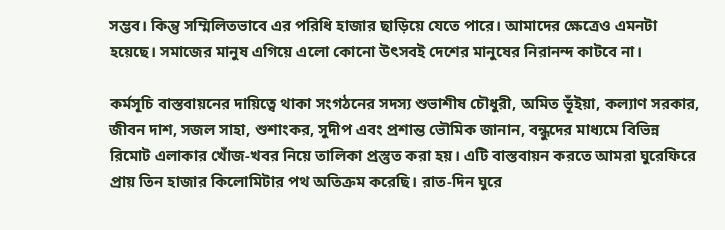সম্ভব। কিন্তু সম্মিলিতভাবে এর পরিধি হাজার ছাড়িয়ে যেতে পারে। আমাদের ক্ষেত্রেও এমনটা হয়েছে। সমাজের মানুষ এগিয়ে এলো কোনো উৎসবই দেশের মানুষের নিরানন্দ কাটবে না।

কর্মসূচি বাস্তবায়নের দায়িত্বে থাকা সংগঠনের সদস্য শুভাশীষ চৌধুরী, অমিত ভূঁইয়া, কল্যাণ সরকার, জীবন দাশ, সজল সাহা, শুশাংকর, সুদীপ এবং প্রশান্ত ভৌমিক জানান, বন্ধুদের মাধ্যমে বিভিন্ন রিমোট এলাকার খোঁজ-খবর নিয়ে তালিকা প্রস্তুত করা হয়। এটি বাস্তবায়ন করতে আমরা ঘুরেফিরে প্রায় তিন হাজার কিলোমিটার পথ অতিক্রম করেছি। রাত-দিন ঘুরে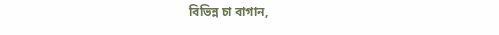বিভিন্ন চা বাগান,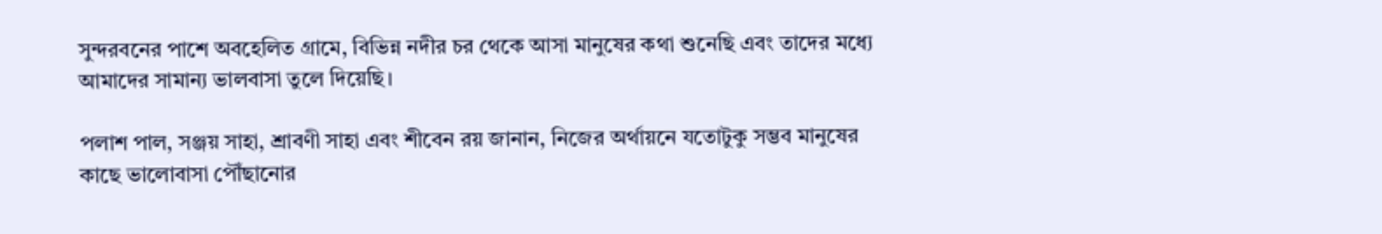সুন্দরবনের পাশে অবহেলিত গ্রামে, বিভিন্ন নদীর চর থেকে আসা মানুষের কথা শুনেছি এবং তাদের মধ্যে আমাদের সামান্য ভালবাসা তুলে দিয়েছি।

পলাশ পাল, সঞ্জয় সাহা, শ্রাবণী সাহা এবং শীবেন রয় জানান, নিজের অর্থায়নে যতোটুকু সম্ভব মানুষের কাছে ভালোবাসা পৌঁছানোর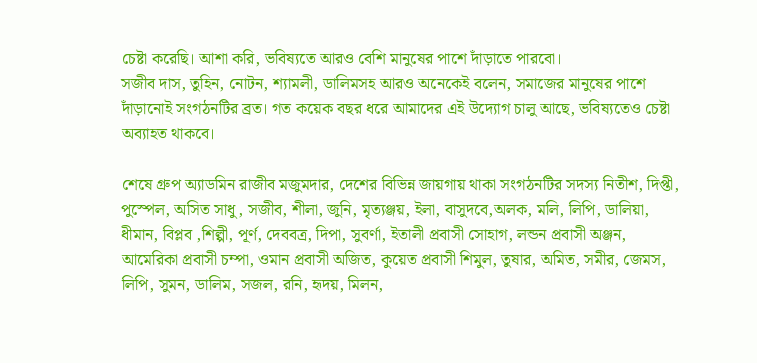চেষ্টা করেছি। আশা করি, ভবিষ্যতে আরও বেশি মানুষের পাশে দাঁড়াতে পারবো।
সজীব দাস, তুহিন, নোটন, শ্যামলী, ডালিমসহ আরও অনেকেই বলেন, সমাজের মানুষের পাশে দাঁড়ানোই সংগঠনটির ব্রত। গত কয়েক বছর ধরে আমাদের এই উদ্যোগ চালু আছে, ভবিষ্যতেও চেষ্টা অব্যাহত থাকবে।

শেষে গ্রুপ অ্যাডমিন রাজীব মজুমদার, দেশের বিভিন্ন জায়গায় থাকা সংগঠনটির সদস্য নিতীশ, দিপ্তী, পুস্পেল, অসিত সাধু, সজীব, শীলা, জুনি, মৃত্যঞ্জয়, ইলা, বাসুদবে,অলক, মলি, লিপি, ডালিয়া, ধীমান, বিপ্লব ,শিল্পী, পূর্ণ, দেববত্র, দিপা, সুবর্ণা, ইতালী প্রবাসী সোহাগ, লন্ডন প্রবাসী অঞ্জন, আমেরিকা প্রবাসী চম্পা, ওমান প্রবাসী অজিত, কুয়েত প্রবাসী শিমুল, তুষার, অমিত, সমীর, জেমস, লিপি, সুমন, ডালিম, সজল, রনি, হৃদয়, মিলন,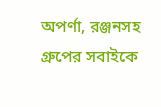অপর্ণা, রঞ্জনসহ গ্রুপের সবাইকে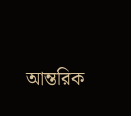আন্তরিক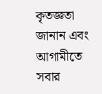কৃতজ্ঞতা জানান এবং আগামীতে সবার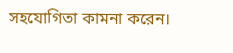সহযোগিতা কামনা করেন।